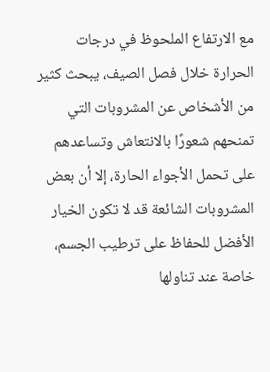مع الارتفاع الملحوظ في درجات الحرارة خلال فصل الصيف، يبحث كثير من الأشخاص عن المشروبات التي تمنحهم شعورًا بالانتعاش وتساعدهم على تحمل الأجواء الحارة، إلا أن بعض المشروبات الشائعة قد لا تكون الخيار الأفضل للحفاظ على ترطيب الجسم، خاصة عند تناولها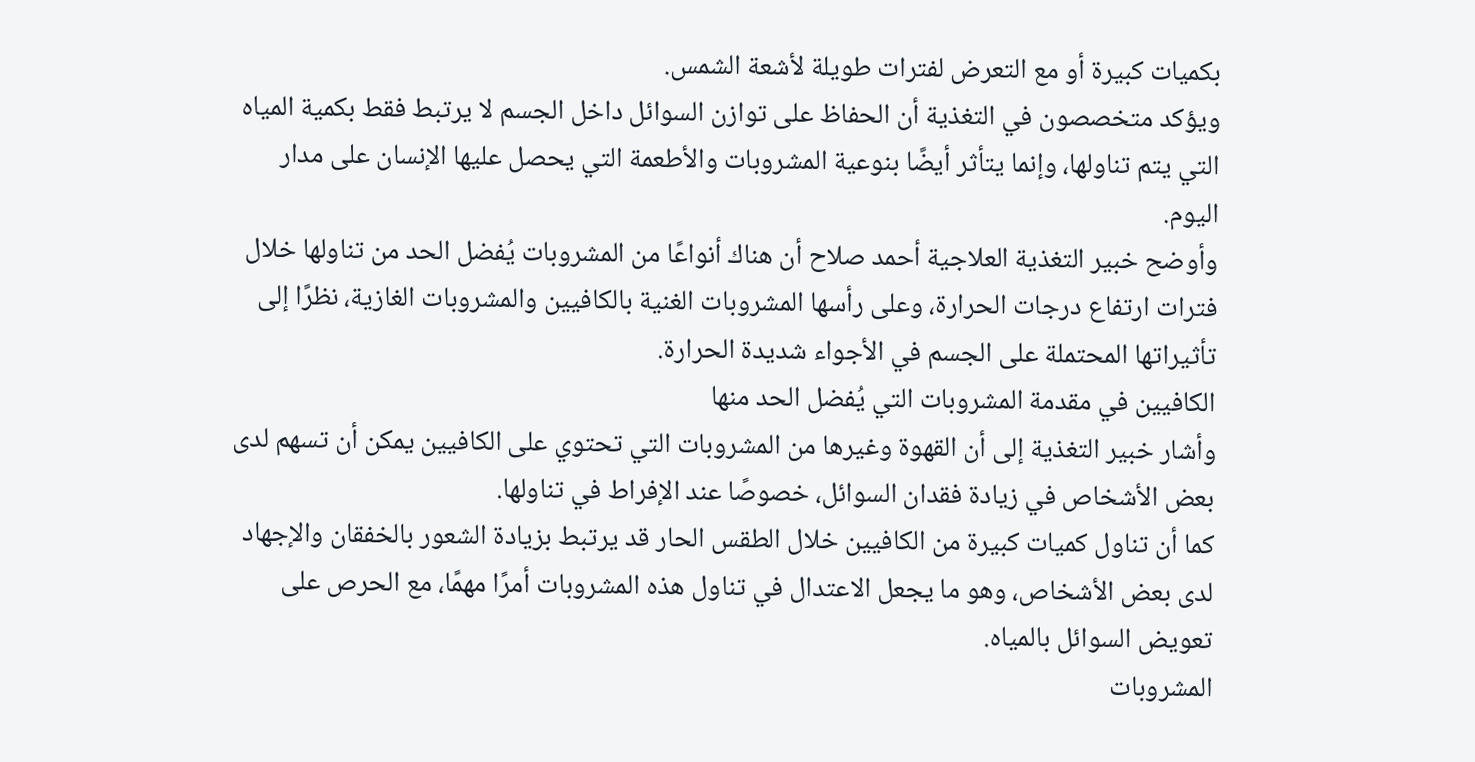بكميات كبيرة أو مع التعرض لفترات طويلة لأشعة الشمس.
ويؤكد متخصصون في التغذية أن الحفاظ على توازن السوائل داخل الجسم لا يرتبط فقط بكمية المياه التي يتم تناولها، وإنما يتأثر أيضًا بنوعية المشروبات والأطعمة التي يحصل عليها الإنسان على مدار اليوم.
وأوضح خبير التغذية العلاجية أحمد صلاح أن هناك أنواعًا من المشروبات يُفضل الحد من تناولها خلال فترات ارتفاع درجات الحرارة، وعلى رأسها المشروبات الغنية بالكافيين والمشروبات الغازية، نظرًا إلى تأثيراتها المحتملة على الجسم في الأجواء شديدة الحرارة.
الكافيين في مقدمة المشروبات التي يُفضل الحد منها
وأشار خبير التغذية إلى أن القهوة وغيرها من المشروبات التي تحتوي على الكافيين يمكن أن تسهم لدى بعض الأشخاص في زيادة فقدان السوائل، خصوصًا عند الإفراط في تناولها.
كما أن تناول كميات كبيرة من الكافيين خلال الطقس الحار قد يرتبط بزيادة الشعور بالخفقان والإجهاد لدى بعض الأشخاص، وهو ما يجعل الاعتدال في تناول هذه المشروبات أمرًا مهمًا، مع الحرص على تعويض السوائل بالمياه.
المشروبات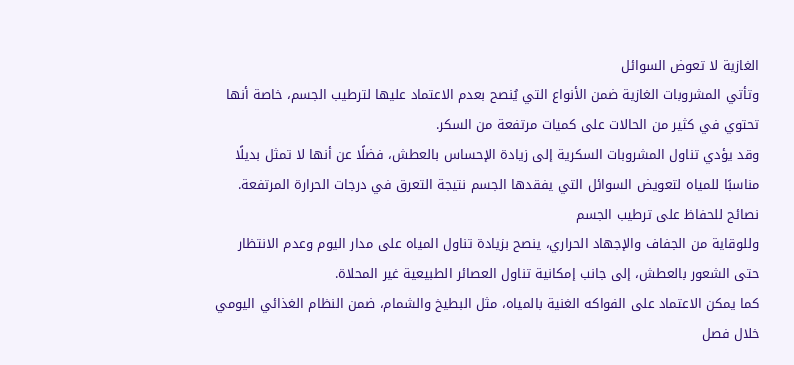الغازية لا تعوض السوائل
وتأتي المشروبات الغازية ضمن الأنواع التي يُنصح بعدم الاعتماد عليها لترطيب الجسم، خاصة أنها تحتوي في كثير من الحالات على كميات مرتفعة من السكر.
وقد يؤدي تناول المشروبات السكرية إلى زيادة الإحساس بالعطش، فضلًا عن أنها لا تمثل بديلًا مناسبًا للمياه لتعويض السوائل التي يفقدها الجسم نتيجة التعرق في درجات الحرارة المرتفعة.
نصائح للحفاظ على ترطيب الجسم
وللوقاية من الجفاف والإجهاد الحراري، ينصح بزيادة تناول المياه على مدار اليوم وعدم الانتظار حتى الشعور بالعطش، إلى جانب إمكانية تناول العصائر الطبيعية غير المحلاة.
كما يمكن الاعتماد على الفواكه الغنية بالمياه، مثل البطيخ والشمام، ضمن النظام الغذائي اليومي خلال فصل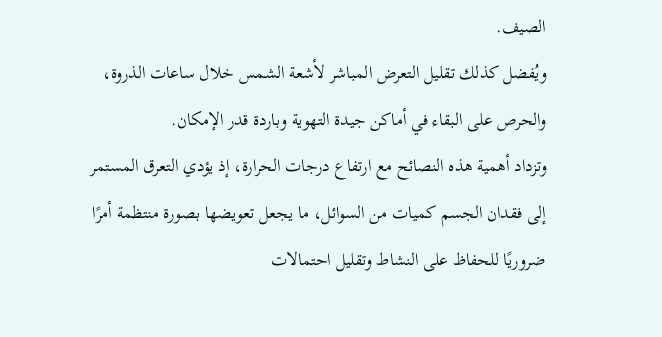الصيف.
ويُفضل كذلك تقليل التعرض المباشر لأشعة الشمس خلال ساعات الذروة، والحرص على البقاء في أماكن جيدة التهوية وباردة قدر الإمكان.
وتزداد أهمية هذه النصائح مع ارتفاع درجات الحرارة، إذ يؤدي التعرق المستمر إلى فقدان الجسم كميات من السوائل، ما يجعل تعويضها بصورة منتظمة أمرًا ضروريًا للحفاظ على النشاط وتقليل احتمالات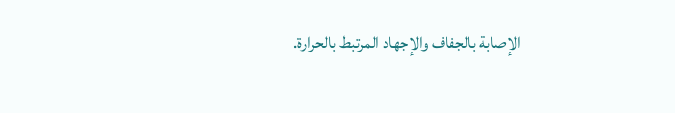الإصابة بالجفاف والإجهاد المرتبط بالحرارة.